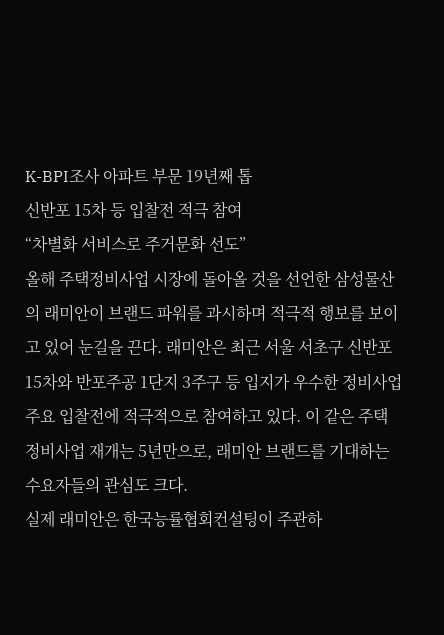K-BPI조사 아파트 부문 19년째 톱
신반포 15차 등 입찰전 적극 참여
“차별화 서비스로 주거문화 선도”
올해 주택정비사업 시장에 돌아올 것을 선언한 삼성물산의 래미안이 브랜드 파워를 과시하며 적극적 행보를 보이고 있어 눈길을 끈다. 래미안은 최근 서울 서초구 신반포 15차와 반포주공 1단지 3주구 등 입지가 우수한 정비사업 주요 입찰전에 적극적으로 참여하고 있다. 이 같은 주택정비사업 재개는 5년만으로, 래미안 브랜드를 기대하는 수요자들의 관심도 크다.
실제 래미안은 한국능률협회컨설팅이 주관하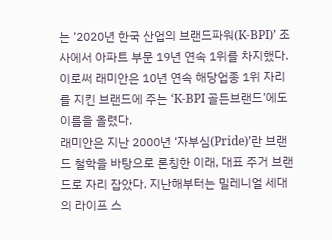는 ‘2020년 한국 산업의 브랜드파워(K-BPI)’ 조사에서 아파트 부문 19년 연속 1위를 차지했다. 이로써 래미안은 10년 연속 해당업종 1위 자리를 지킨 브랜드에 주는 ‘K-BPI 골든브랜드’에도 이름을 올렸다.
래미안은 지난 2000년 ‘자부심(Pride)’란 브랜드 철학을 바탕으로 론칭한 이래, 대표 주거 브랜드로 자리 잡았다. 지난해부터는 밀레니얼 세대의 라이프 스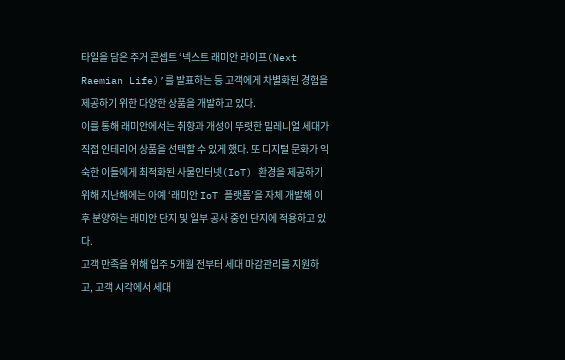타일을 담은 주거 콘셉트 ‘넥스트 래미안 라이프(Next Raemian Life)’를 발표하는 등 고객에게 차별화된 경험을 제공하기 위한 다양한 상품을 개발하고 있다.
이를 통해 래미안에서는 취향과 개성이 뚜렷한 밀레니얼 세대가 직접 인테리어 상품을 선택할 수 있게 했다. 또 디지털 문화가 익숙한 이들에게 최적화된 사물인터넷(IoT) 환경을 제공하기 위해 지난해에는 아예 ‘래미안 IoT 플랫폼’을 자체 개발해 이후 분양하는 래미안 단지 및 일부 공사 중인 단지에 적용하고 있다.
고객 만족을 위해 입주 5개월 전부터 세대 마감관리를 지원하고, 고객 시각에서 세대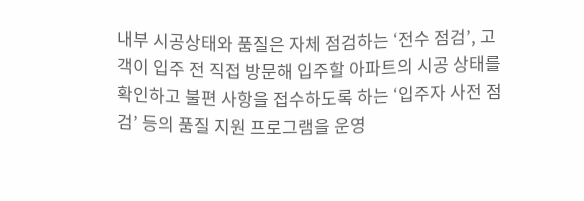내부 시공상태와 품질은 자체 점검하는 ‘전수 점검’, 고객이 입주 전 직접 방문해 입주할 아파트의 시공 상태를 확인하고 불편 사항을 접수하도록 하는 ‘입주자 사전 점검’ 등의 품질 지원 프로그램을 운영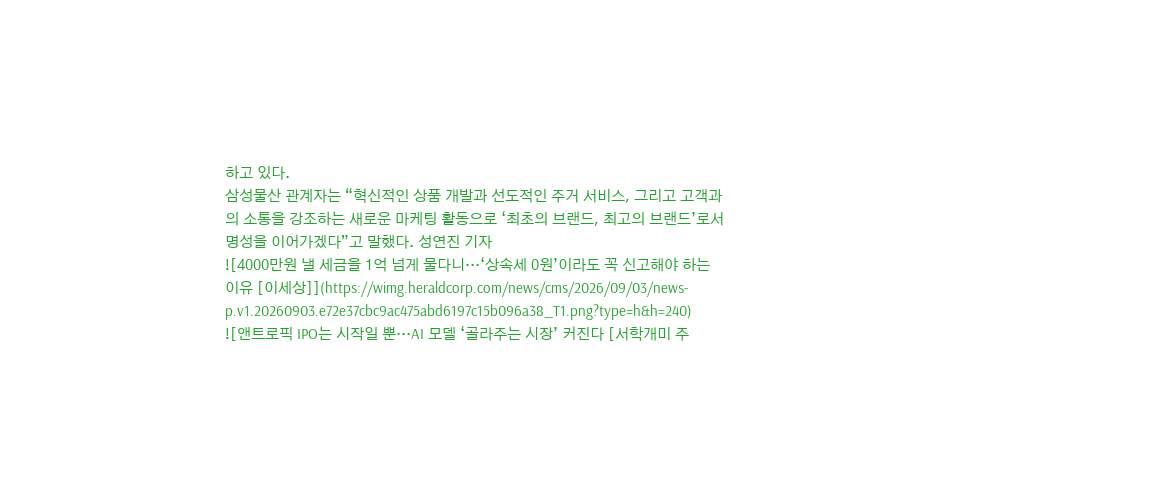하고 있다.
삼성물산 관계자는 “혁신적인 상품 개발과 선도적인 주거 서비스, 그리고 고객과의 소통을 강조하는 새로운 마케팅 활동으로 ‘최초의 브랜드, 최고의 브랜드’로서 명성을 이어가겠다”고 말했다. 성연진 기자
![4000만원 낼 세금을 1억 넘게 물다니…‘상속세 0원’이라도 꼭 신고해야 하는 이유 [이세상]](https://wimg.heraldcorp.com/news/cms/2026/09/03/news-p.v1.20260903.e72e37cbc9ac475abd6197c15b096a38_T1.png?type=h&h=240)
![앤트로픽 IPO는 시작일 뿐…AI 모델 ‘골라주는 시장’ 커진다 [서학개미 주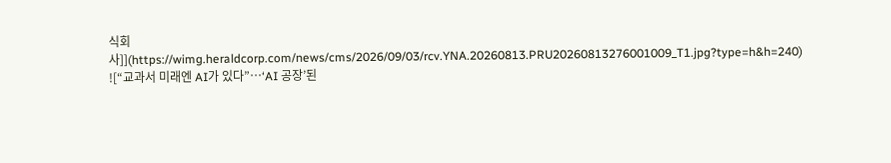식회사]](https://wimg.heraldcorp.com/news/cms/2026/09/03/rcv.YNA.20260813.PRU20260813276001009_T1.jpg?type=h&h=240)
![“교과서 미래엔 AI가 있다”…‘AI 공장’된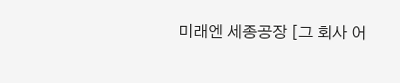미래엔 세종공장 [그 회사 어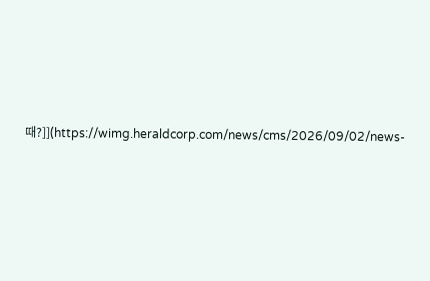때?]](https://wimg.heraldcorp.com/news/cms/2026/09/02/news-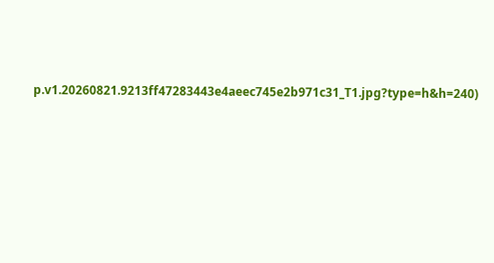p.v1.20260821.9213ff47283443e4aeec745e2b971c31_T1.jpg?type=h&h=240)